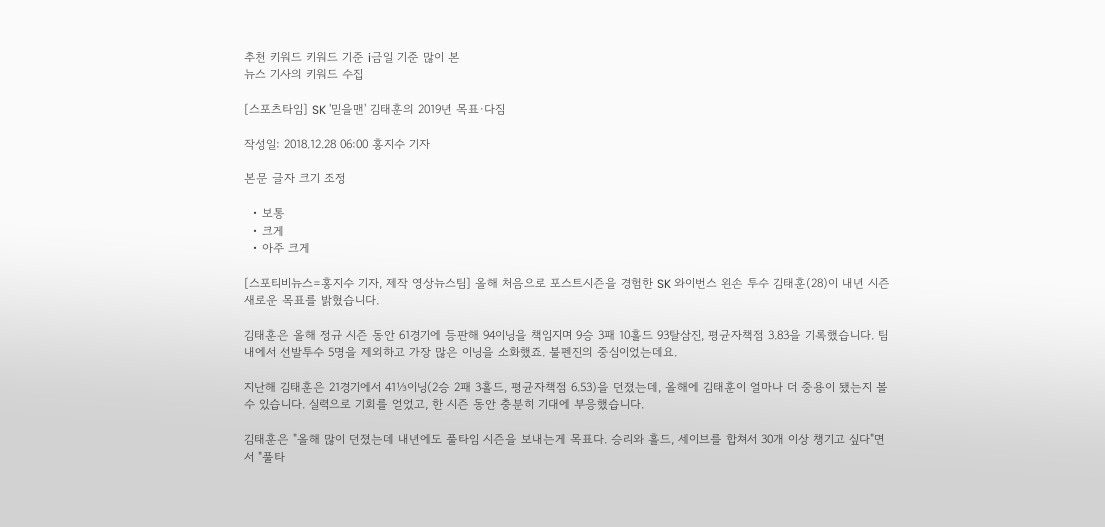추천 키워드 키워드 기준 i금일 기준 많이 본
뉴스 기사의 키워드 수집

[스포츠타임] SK '믿을맨' 김태훈의 2019년 목표·다짐

작성일: 2018.12.28 06:00 홍지수 기자

본문 글자 크기 조정

  • 보통
  • 크게
  • 아주 크게

[스포티비뉴스=홍지수 기자, 제작 영상뉴스팀] 올해 처음으로 포스트시즌을 경험한 SK 와이번스 왼손 투수 김태훈(28)이 내년 시즌 새로운 목표를 밝혔습니다.

김태훈은 올해 정규 시즌 동안 61경기에 등판해 94이닝을 책임지며 9승 3패 10홀드 93탈삼진, 평균자책점 3.83을 기록했습니다. 팀 내에서 선발투수 5명을 제외하고 가장 많은 이닝을 소화했죠. 불펜진의 중심이었는데요.

지난해 김태훈은 21경기에서 41⅓이닝(2승 2패 3홀드, 평균자책점 6.53)을 던졌는데, 올해에 김태훈이 얼마나 더 중용이 됐는지 볼 수 있습니다. 실력으로 기회를 얻었고, 한 시즌 동안 충분히 기대에 부응했습니다.

김태훈은 "올해 많이 던졌는데 내년에도 풀타임 시즌을 보내는게 목표다. 승리와 홀드, 세이브를 합쳐서 30개 이상 챙기고 싶다"면서 "풀타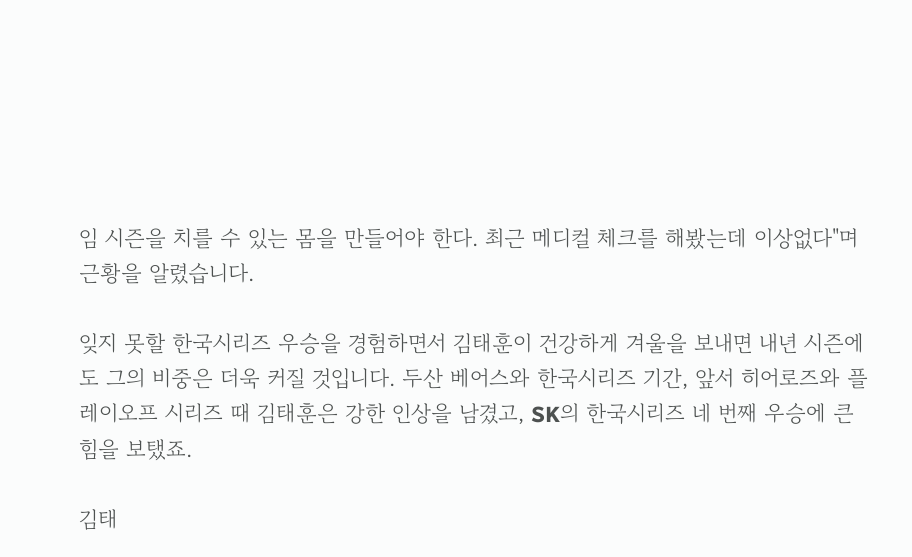임 시즌을 치를 수 있는 몸을 만들어야 한다. 최근 메디컬 체크를 해봤는데 이상없다"며 근황을 알렸습니다.

잊지 못할 한국시리즈 우승을 경험하면서 김태훈이 건강하게 겨울을 보내면 내년 시즌에도 그의 비중은 더욱 커질 것입니다. 두산 베어스와 한국시리즈 기간, 앞서 히어로즈와 플레이오프 시리즈 때 김태훈은 강한 인상을 남겼고, SK의 한국시리즈 네 번째 우승에 큰 힘을 보탰죠.

김태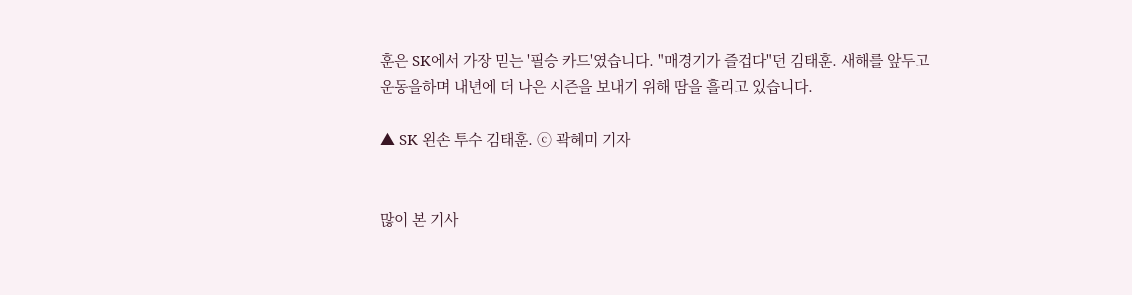훈은 SK에서 가장 믿는 '필승 카드'였습니다. "매경기가 즐겁다"던 김태훈. 새해를 앞두고 운동을하며 내년에 더 나은 시즌을 보내기 위해 땀을 흘리고 있습니다.

▲ SK 왼손 투수 김태훈. ⓒ 곽혜미 기자


많이 본 기사